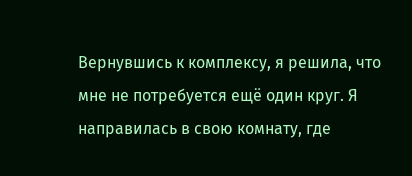Вернувшись к комплексу, я решила, что мне не потребуется ещё один круг. Я направилась в свою комнату, где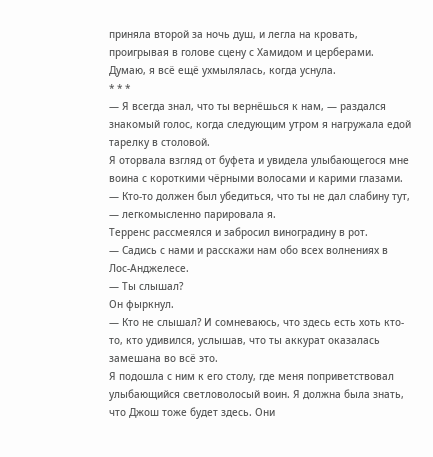приняла второй за ночь душ, и легла на кровать, проигрывая в голове сцену с Хамидом и церберами. Думаю, я всё ещё ухмылялась, когда уснула.
* * *
— Я всегда знал, что ты вернёшься к нам, — раздался знакомый голос, когда следующим утром я нагружала едой тарелку в столовой.
Я оторвала взгляд от буфета и увидела улыбающегося мне воина с короткими чёрными волосами и карими глазами.
— Кто-то должен был убедиться, что ты не дал слабину тут, — легкомысленно парировала я.
Терренс рассмеялся и забросил виноградину в рот.
— Садись с нами и расскажи нам обо всех волнениях в Лос-Анджелесе.
— Ты слышал?
Он фыркнул.
— Кто не слышал? И сомневаюсь, что здесь есть хоть кто-то, кто удивился, услышав, что ты аккурат оказалась замешана во всё это.
Я подошла с ним к его столу, где меня поприветствовал улыбающийся светловолосый воин. Я должна была знать, что Джош тоже будет здесь. Они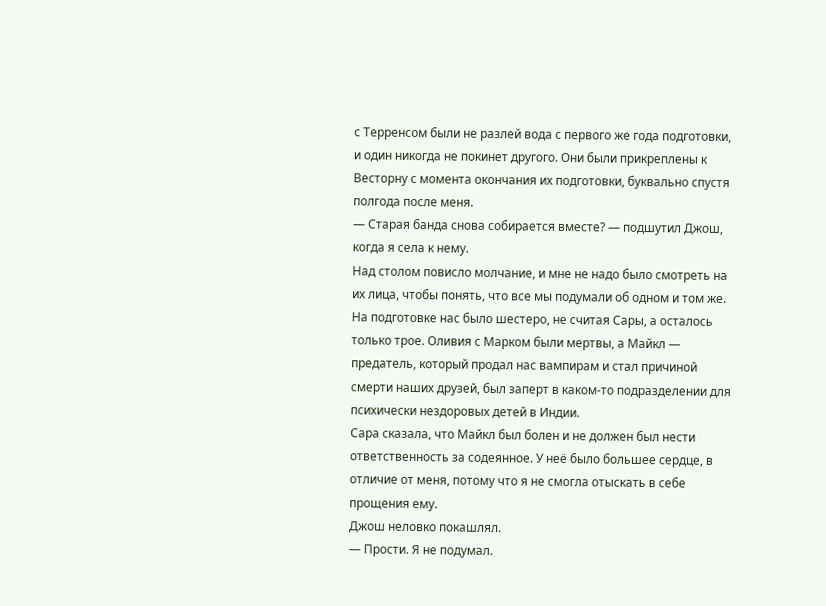с Терренсом были не разлей вода с первого же года подготовки, и один никогда не покинет другого. Они были прикреплены к Весторну с момента окончания их подготовки, буквально спустя полгода после меня.
— Старая банда снова собирается вместе? — подшутил Джош, когда я села к нему.
Над столом повисло молчание, и мне не надо было смотреть на их лица, чтобы понять, что все мы подумали об одном и том же. На подготовке нас было шестеро, не считая Сары, а осталось только трое. Оливия с Марком были мертвы, а Майкл — предатель, который продал нас вампирам и стал причиной смерти наших друзей, был заперт в каком-то подразделении для психически нездоровых детей в Индии.
Сара сказала, что Майкл был болен и не должен был нести ответственность за содеянное. У неё было большее сердце, в отличие от меня, потому что я не смогла отыскать в себе прощения ему.
Джош неловко покашлял.
— Прости. Я не подумал.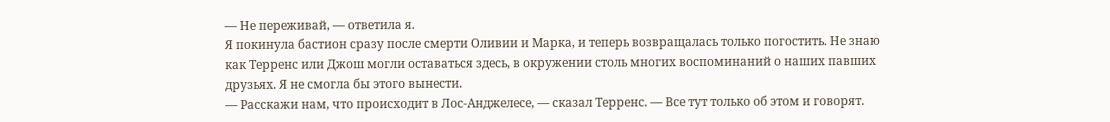— Не переживай, — ответила я.
Я покинула бастион сразу после смерти Оливии и Марка, и теперь возвращалась только погостить. Не знаю как Терренс или Джош могли оставаться здесь, в окружении столь многих воспоминаний о наших павших друзьях. Я не смогла бы этого вынести.
— Расскажи нам, что происходит в Лос-Анджелесе, — сказал Терренс. — Все тут только об этом и говорят.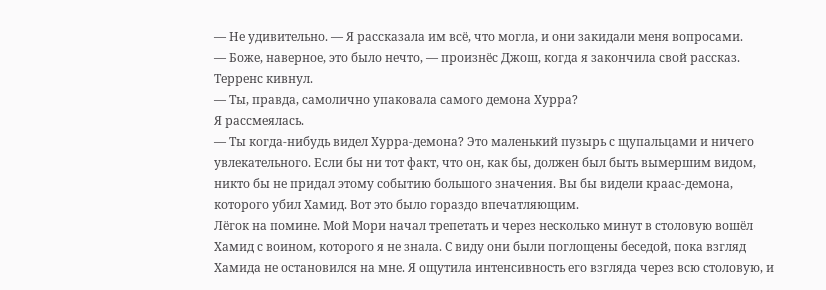— Не удивительно. — Я рассказала им всё, что могла, и они закидали меня вопросами.
— Боже, наверное, это было нечто, — произнёс Джош, когда я закончила свой рассказ.
Терренс кивнул.
— Ты, правда, самолично упаковала самого демона Хурра?
Я рассмеялась.
— Ты когда-нибудь видел Хурра-демона? Это маленький пузырь с щупальцами и ничего увлекательного. Если бы ни тот факт, что он, как бы, должен был быть вымершим видом, никто бы не придал этому событию большого значения. Вы бы видели краас-демона, которого убил Хамид. Вот это было гораздо впечатляющим.
Лёгок на помине. Мой Мори начал трепетать и через несколько минут в столовую вошёл Хамид с воином, которого я не знала. С виду они были поглощены беседой, пока взгляд Хамида не остановился на мне. Я ощутила интенсивность его взгляда через всю столовую, и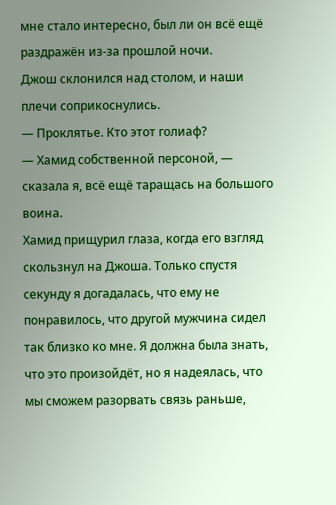мне стало интересно, был ли он всё ещё раздражён из-за прошлой ночи.
Джош склонился над столом, и наши плечи соприкоснулись.
— Проклятье. Кто этот голиаф?
— Хамид собственной персоной, — сказала я, всё ещё таращась на большого воина.
Хамид прищурил глаза, когда его взгляд скользнул на Джоша. Только спустя секунду я догадалась, что ему не понравилось, что другой мужчина сидел так близко ко мне. Я должна была знать, что это произойдёт, но я надеялась, что мы сможем разорвать связь раньше,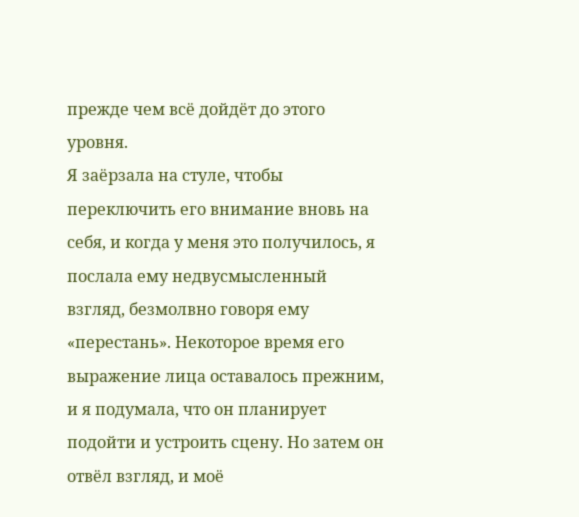прежде чем всё дойдёт до этого уровня.
Я заёрзала на стуле, чтобы переключить его внимание вновь на себя, и когда у меня это получилось, я послала ему недвусмысленный взгляд, безмолвно говоря ему «перестань». Некоторое время его выражение лица оставалось прежним, и я подумала, что он планирует подойти и устроить сцену. Но затем он отвёл взгляд, и моё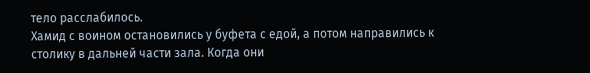тело расслабилось.
Хамид с воином остановились у буфета с едой, а потом направились к столику в дальней части зала. Когда они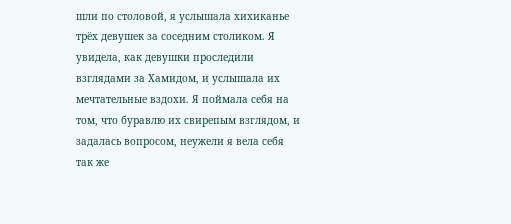шли по столовой, я услышала хихиканье трёх девушек за соседним столиком. Я увидела, как девушки проследили взглядами за Хамидом, и услышала их мечтательные вздохи. Я поймала себя на том, что буравлю их свирепым взглядом, и задалась вопросом, неужели я вела себя так же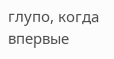глупо, когда впервые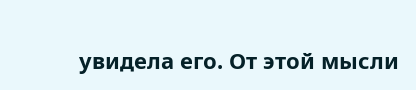увидела его. От этой мысли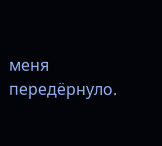меня передёрнуло.